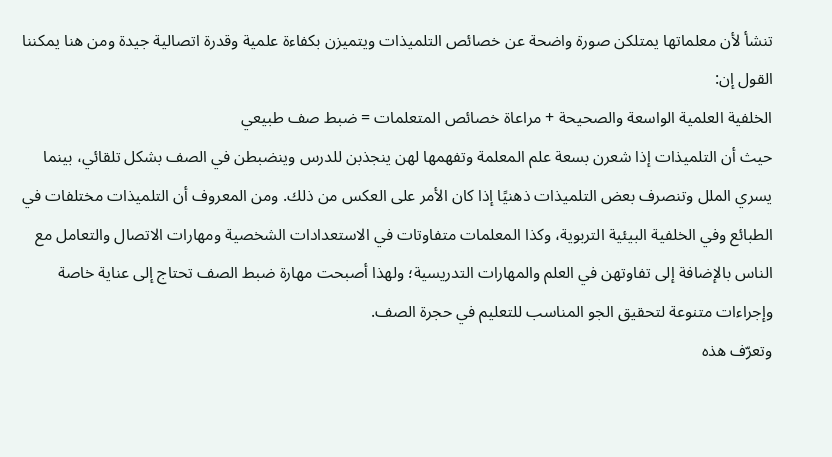تنشأ لأن معلماتها يمتلكن صورة واضحة عن خصائص التلميذات ويتميزن بكفاءة علمية وقدرة اتصالية جيدة ومن هنا يمكننا القول إن:
الخلفية العلمية الواسعة والصحيحة + مراعاة خصائص المتعلمات = ضبط صف طبيعي
حيث أن التلميذات إذا شعرن بسعة علم المعلمة وتفهمها لهن ينجذبن للدرس وينضبطن في الصف بشكل تلقائي، بينما يسري الملل وتنصرف بعض التلميذات ذهنيًا إذا كان الأمر على العكس من ذلك. ومن المعروف أن التلميذات مختلفات في الطبائع وفي الخلفية البيئية التربوية، وكذا المعلمات متفاوتات في الاستعدادات الشخصية ومهارات الاتصال والتعامل مع الناس بالإضافة إلى تفاوتهن في العلم والمهارات التدريسية؛ ولهذا أصبحت مهارة ضبط الصف تحتاج إلى عناية خاصة وإجراءات متنوعة لتحقيق الجو المناسب للتعليم في حجرة الصف.
وتعرّف هذه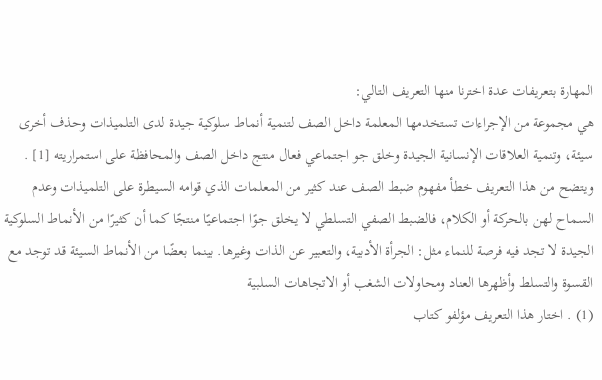المهارة بتعريفات عدة اخترنا منها التعريف التالي:
هي مجموعة من الإجراءات تستخدمها المعلمة داخل الصف لتنمية أنماط سلوكية جيدة لدى التلميذات وحذف أخرى سيئة، وتنمية العلاقات الإنسانية الجيدة وخلق جو اجتماعي فعال منتج داخل الصف والمحافظة على استمراريته [1] .
ويتضح من هذا التعريف خطأ مفهوم ضبط الصف عند كثير من المعلمات الذي قوامه السيطرة على التلميذات وعدم السماح لهن بالحركة أو الكلام، فالضبط الصفي التسلطي لا يخلق جوًا اجتماعيًا منتجًا كما أن كثيرًا من الأنماط السلوكية الجيدة لا تجد فيه فرصة للنماء مثل: الجرأة الأدبية، والتعبير عن الذات وغيرها. بينما بعضًا من الأنماط السيئة قد توجد مع القسوة والتسلط وأظهرها العناد ومحاولات الشغب أو الاتجاهات السلبية
(1) . اختار هذا التعريف مؤلفو كتاب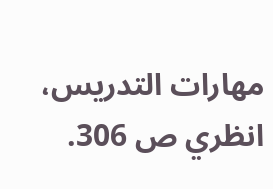مهارات التدريس، انظري ص 306.